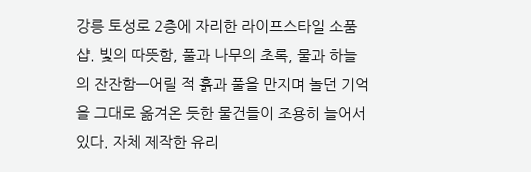강릉 토성로 2층에 자리한 라이프스타일 소품샵. 빛의 따뜻함, 풀과 나무의 초록, 물과 하늘의 잔잔함—어릴 적 흙과 풀을 만지며 놀던 기억을 그대로 옮겨온 듯한 물건들이 조용히 늘어서 있다. 자체 제작한 유리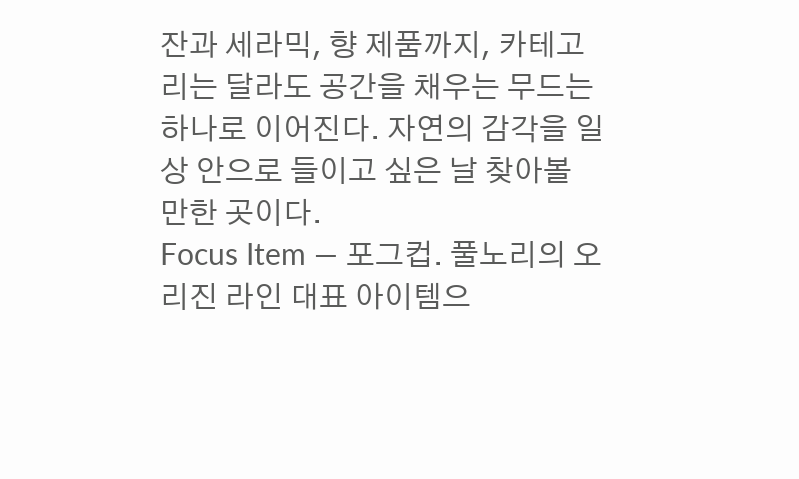잔과 세라믹, 향 제품까지, 카테고리는 달라도 공간을 채우는 무드는 하나로 이어진다. 자연의 감각을 일상 안으로 들이고 싶은 날 찾아볼 만한 곳이다.
Focus Item — 포그컵. 풀노리의 오리진 라인 대표 아이템으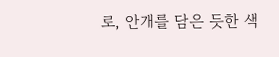로, 안개를 담은 듯한 색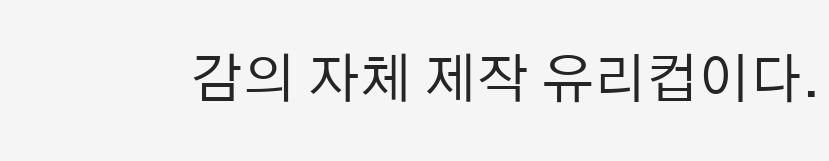감의 자체 제작 유리컵이다.